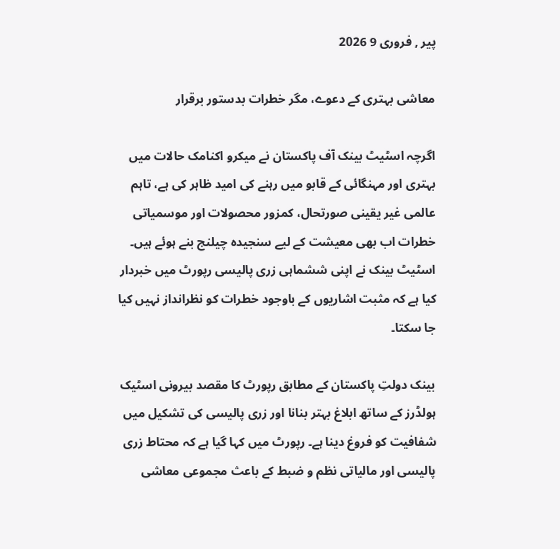پیر , فروری 9 2026

معاشی بہتری کے دعوے، مگر خطرات بدستور برقرار

اگرچہ اسٹیٹ بینک آف پاکستان نے میکرو اکنامک حالات میں بہتری اور مہنگائی کے قابو میں رہنے کی امید ظاہر کی ہے، تاہم عالمی غیر یقینی صورتحال، کمزور محصولات اور موسمیاتی خطرات اب بھی معیشت کے لیے سنجیدہ چیلنج بنے ہوئے ہیں۔ اسٹیٹ بینک نے اپنی ششماہی زری پالیسی رپورٹ میں خبردار کیا ہے کہ مثبت اشاریوں کے باوجود خطرات کو نظرانداز نہیں کیا جا سکتا۔

بینک دولتِ پاکستان کے مطابق رپورٹ کا مقصد بیرونی اسٹیک ہولڈرز کے ساتھ ابلاغ بہتر بنانا اور زری پالیسی کی تشکیل میں شفافیت کو فروغ دینا ہے۔ رپورٹ میں کہا گیا ہے کہ محتاط زری پالیسی اور مالیاتی نظم و ضبط کے باعث مجموعی معاشی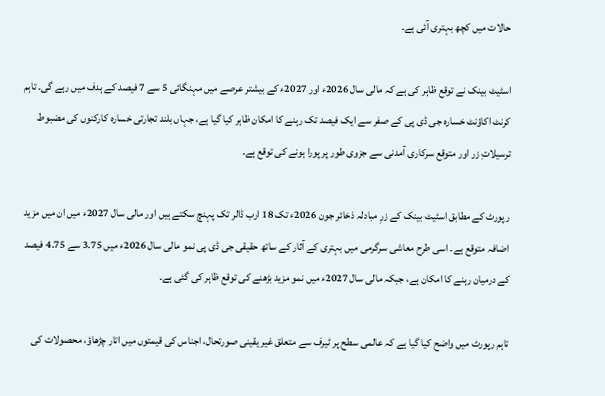حالات میں کچھ بہتری آئی ہے۔

اسٹیٹ بینک نے توقع ظاہر کی ہے کہ مالی سال 2026ء اور 2027ء کے بیشتر عرصے میں مہنگائی 5 سے 7 فیصد کے ہدف میں رہے گی۔ تاہم کرنٹ اکاؤنٹ خسارہ جی ڈی پی کے صفر سے ایک فیصد تک رہنے کا امکان ظاہر کیا گیا ہے، جہاں بلند تجارتی خسارہ کارکنوں کی مضبوط ترسیلاتِ زر اور متوقع سرکاری آمدنی سے جزوی طور پر پورا ہونے کی توقع ہے۔

رپورٹ کے مطابق اسٹیٹ بینک کے زرِ مبادلہ ذخائر جون 2026ء تک 18 ارب ڈالر تک پہنچ سکتے ہیں اور مالی سال 2027ء میں ان میں مزید اضافہ متوقع ہے۔ اسی طرح معاشی سرگرمی میں بہتری کے آثار کے ساتھ حقیقی جی ڈی پی نمو مالی سال 2026ء میں 3.75 سے 4.75 فیصد کے درمیان رہنے کا امکان ہے، جبکہ مالی سال 2027ء میں نمو مزید بڑھنے کی توقع ظاہر کی گئی ہے۔

تاہم رپورٹ میں واضح کیا گیا ہے کہ عالمی سطح پر ٹیرف سے متعلق غیر یقینی صورتحال، اجناس کی قیمتوں میں اتار چڑھاؤ، محصولات کی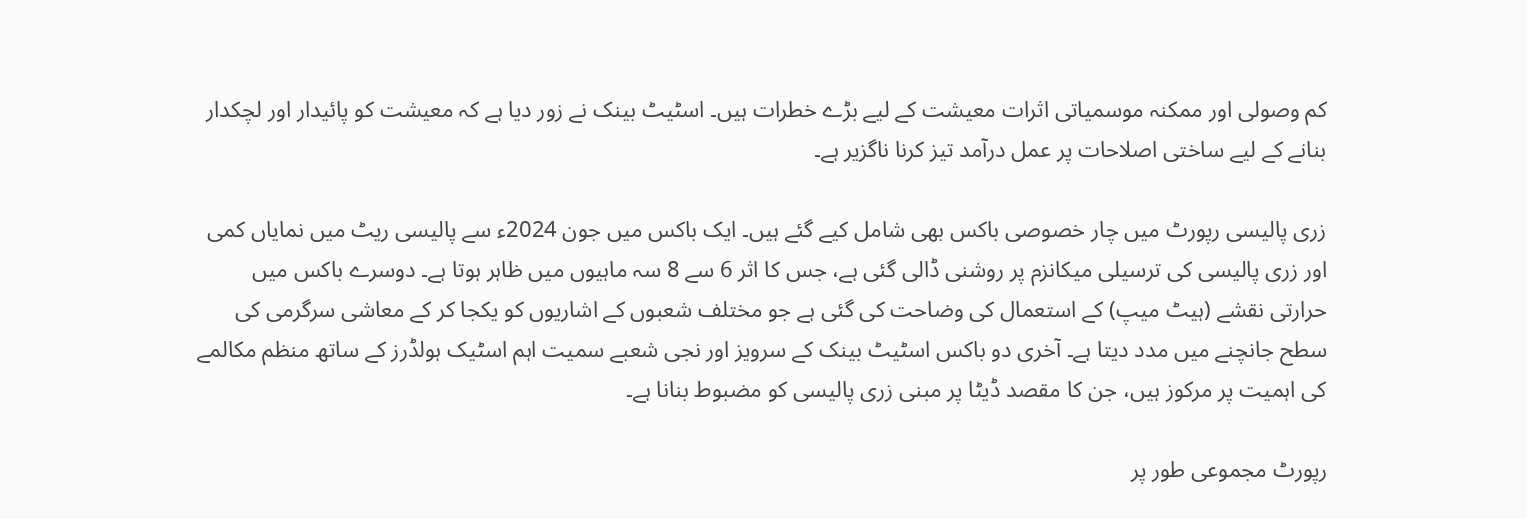کم وصولی اور ممکنہ موسمیاتی اثرات معیشت کے لیے بڑے خطرات ہیں۔ اسٹیٹ بینک نے زور دیا ہے کہ معیشت کو پائیدار اور لچکدار بنانے کے لیے ساختی اصلاحات پر عمل درآمد تیز کرنا ناگزیر ہے۔

زری پالیسی رپورٹ میں چار خصوصی باکس بھی شامل کیے گئے ہیں۔ ایک باکس میں جون 2024ء سے پالیسی ریٹ میں نمایاں کمی اور زری پالیسی کی ترسیلی میکانزم پر روشنی ڈالی گئی ہے، جس کا اثر 6 سے 8 سہ ماہیوں میں ظاہر ہوتا ہے۔ دوسرے باکس میں حرارتی نقشے (ہیٹ میپ) کے استعمال کی وضاحت کی گئی ہے جو مختلف شعبوں کے اشاریوں کو یکجا کر کے معاشی سرگرمی کی سطح جانچنے میں مدد دیتا ہے۔ آخری دو باکس اسٹیٹ بینک کے سرویز اور نجی شعبے سمیت اہم اسٹیک ہولڈرز کے ساتھ منظم مکالمے کی اہمیت پر مرکوز ہیں، جن کا مقصد ڈیٹا پر مبنی زری پالیسی کو مضبوط بنانا ہے۔

رپورٹ مجموعی طور پر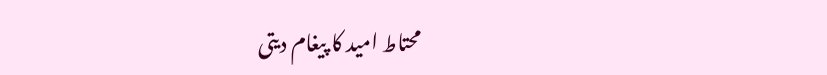محتاط امید کا پیغام دیتی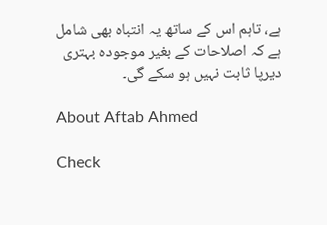ہے، تاہم اس کے ساتھ یہ انتباہ بھی شامل ہے کہ اصلاحات کے بغیر موجودہ بہتری دیرپا ثابت نہیں ہو سکے گی۔

About Aftab Ahmed

Check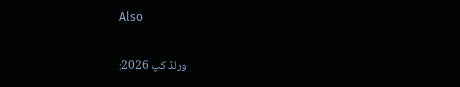Also

ورلڈ کپ 2026: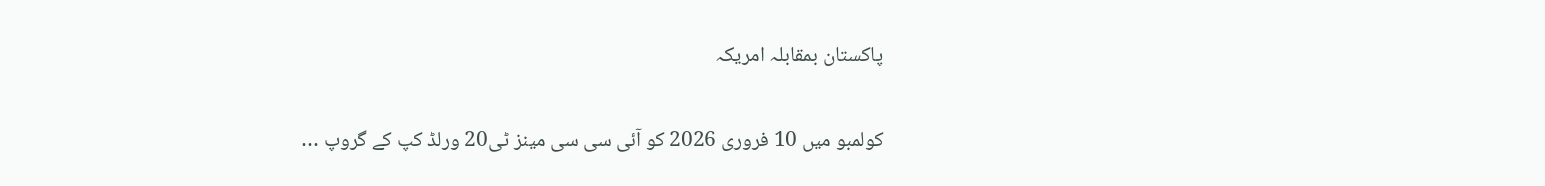پاکستان بمقابلہ امریکہ

کولمبو میں 10 فروری 2026 کو آئی سی سی مینز ٹی20 ورلڈ کپ کے گروپ …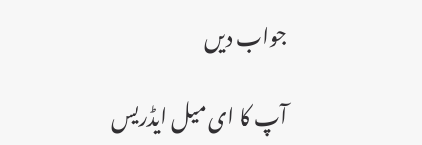جواب دیں

آپ کا ای میل ایڈریس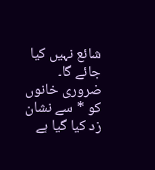شائع نہیں کیا جائے گا۔ ضروری خانوں کو * سے نشان زد کیا گیا ہے